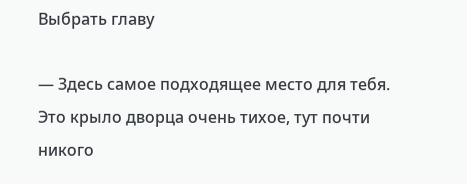Выбрать главу

— Здесь самое подходящее место для тебя. Это крыло дворца очень тихое, тут почти никого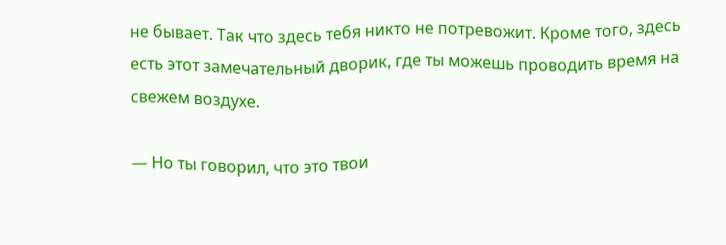не бывает. Так что здесь тебя никто не потревожит. Кроме того, здесь есть этот замечательный дворик, где ты можешь проводить время на свежем воздухе.

— Но ты говорил, что это твои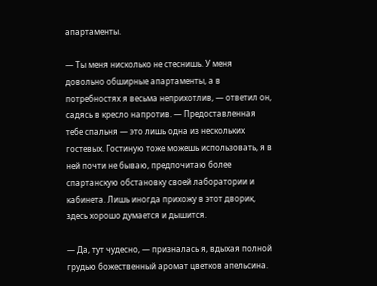апартаменты.

— Ты меня нисколько не стеснишь. У меня довольно обширные апартаменты, а в потребностях я весьма неприхотлив, — ответил он, садясь в кресло напротив. — Предоставленная тебе спальня — это лишь одна из нескольких гостевых. Гостиную тоже можешь использовать, я в ней почти не бываю, предпочитаю более спартанскую обстановку своей лаборатории и кабинета. Лишь иногда прихожу в этот дворик, здесь хорошо думается и дышится.

— Да, тут чудесно, — призналась я, вдыхая полной грудью божественный аромат цветков апельсина.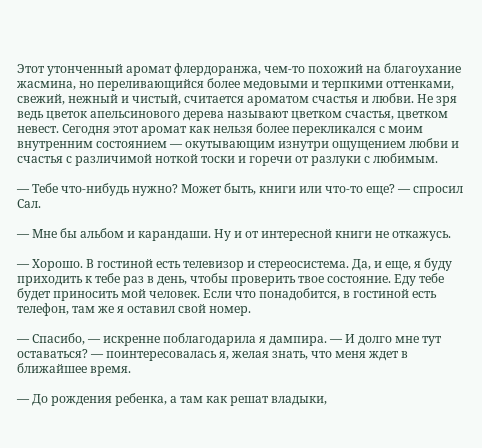Этот утонченный аромат флердоранжа, чем-то похожий на благоухание жасмина, но переливающийся более медовыми и терпкими оттенками, свежий, нежный и чистый, считается ароматом счастья и любви. Не зря ведь цветок апельсинового дерева называют цветком счастья, цветком невест. Сегодня этот аромат как нельзя более перекликался с моим внутренним состоянием — окутывающим изнутри ощущением любви и счастья с различимой ноткой тоски и горечи от разлуки с любимым.

— Тебе что-нибудь нужно? Может быть, книги или что-то еще? — спросил Сал.

— Мне бы альбом и карандаши. Ну и от интересной книги не откажусь.

— Хорошо. В гостиной есть телевизор и стереосистема. Да, и еще, я буду приходить к тебе раз в день, чтобы проверить твое состояние. Еду тебе будет приносить мой человек. Если что понадобится, в гостиной есть телефон, там же я оставил свой номер.

— Спасибо, — искренне поблагодарила я дампира. — И долго мне тут оставаться? — поинтересовалась я, желая знать, что меня ждет в ближайшее время.

— До рождения ребенка, а там как решат владыки,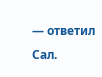— ответил Сал.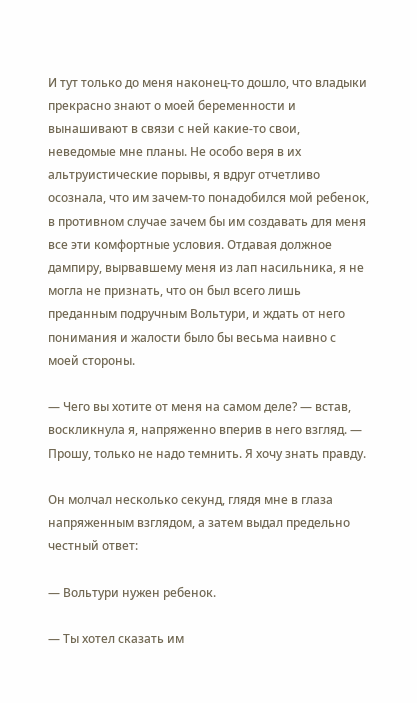И тут только до меня наконец-то дошло, что владыки прекрасно знают о моей беременности и вынашивают в связи с ней какие-то свои, неведомые мне планы. Не особо веря в их альтруистические порывы, я вдруг отчетливо осознала, что им зачем-то понадобился мой ребенок, в противном случае зачем бы им создавать для меня все эти комфортные условия. Отдавая должное дампиру, вырвавшему меня из лап насильника, я не могла не признать, что он был всего лишь преданным подручным Вольтури, и ждать от него понимания и жалости было бы весьма наивно с моей стороны.

— Чего вы хотите от меня на самом деле? — встав, воскликнула я, напряженно вперив в него взгляд. — Прошу, только не надо темнить. Я хочу знать правду.

Он молчал несколько секунд, глядя мне в глаза напряженным взглядом, а затем выдал предельно честный ответ:

— Вольтури нужен ребенок.

— Ты хотел сказать им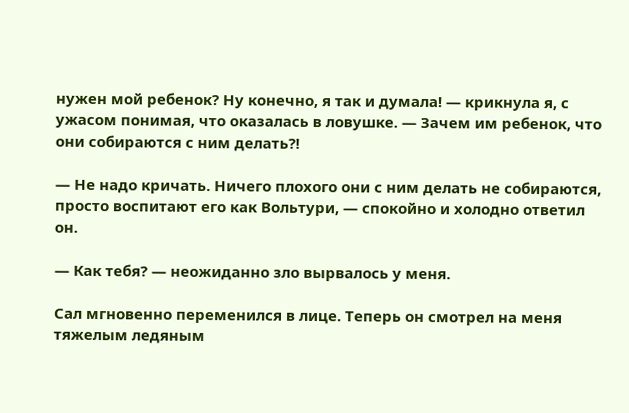нужен мой ребенок? Ну конечно, я так и думала! — крикнула я, с ужасом понимая, что оказалась в ловушке. — Зачем им ребенок, что они собираются с ним делать?!

— Не надо кричать. Ничего плохого они с ним делать не собираются, просто воспитают его как Вольтури, — спокойно и холодно ответил он.

— Как тебя? — неожиданно зло вырвалось у меня.

Сал мгновенно переменился в лице. Теперь он смотрел на меня тяжелым ледяным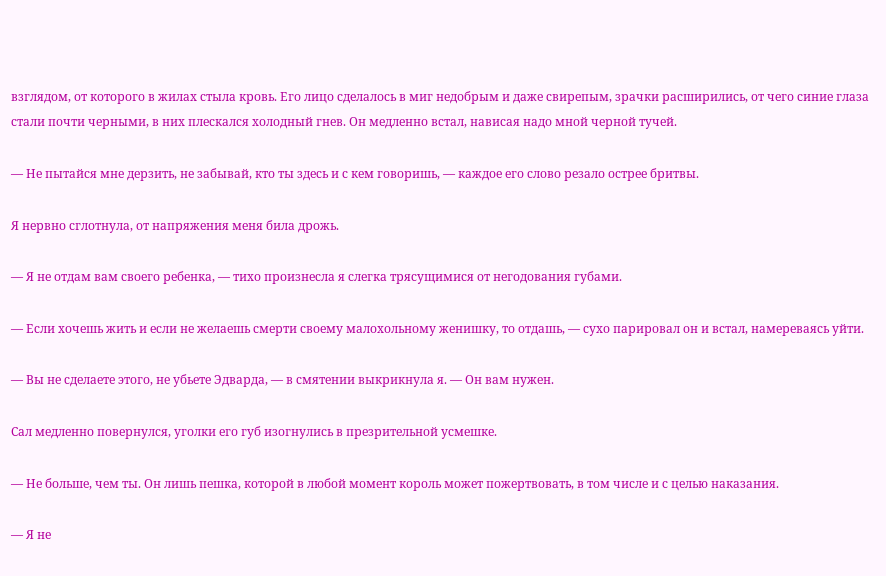взглядом, от которого в жилах стыла кровь. Его лицо сделалось в миг недобрым и даже свирепым, зрачки расширились, от чего синие глаза стали почти черными, в них плескался холодный гнев. Он медленно встал, нависая надо мной черной тучей.

— Не пытайся мне дерзить, не забывай, кто ты здесь и с кем говоришь, — каждое его слово резало острее бритвы.

Я нервно сглотнула, от напряжения меня била дрожь.

— Я не отдам вам своего ребенка, — тихо произнесла я слегка трясущимися от негодования губами.

— Если хочешь жить и если не желаешь смерти своему малохольному женишку, то отдашь, — сухо парировал он и встал, намереваясь уйти.

— Вы не сделаете этого, не убьете Эдварда, — в смятении выкрикнула я. — Он вам нужен.

Сал медленно повернулся, уголки его губ изогнулись в презрительной усмешке.

— Не больше, чем ты. Он лишь пешка, которой в любой момент король может пожертвовать, в том числе и с целью наказания.

— Я не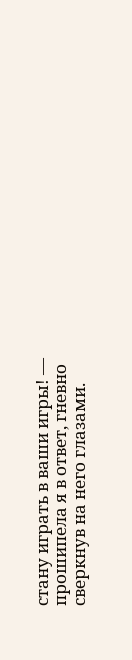стану играть в ваши игры! — прошипела я в ответ, гневно сверкнув на него глазами.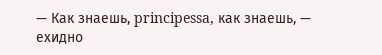— Как знаешь, principessa, как знаешь, — ехидно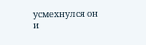усмехнулся он и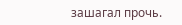зашагал прочь.